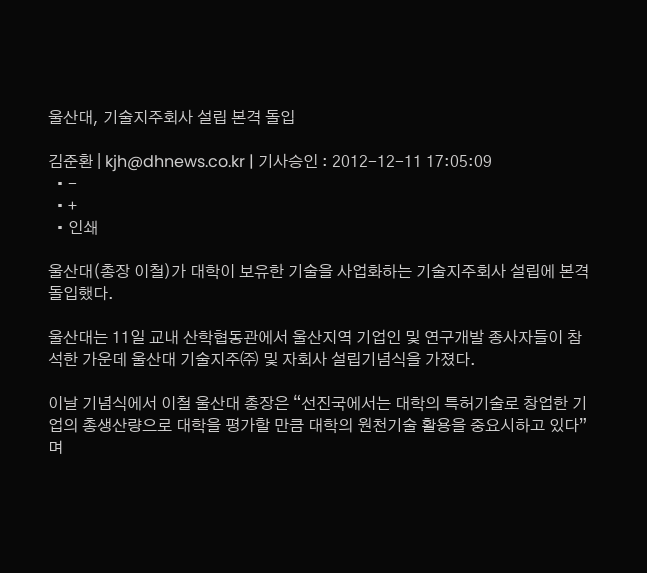울산대, 기술지주회사 설립 본격 돌입

김준환 | kjh@dhnews.co.kr | 기사승인 : 2012-12-11 17:05:09
  • -
  • +
  • 인쇄

울산대(총장 이철)가 대학이 보유한 기술을 사업화하는 기술지주회사 설립에 본격 돌입했다.

울산대는 11일 교내 산학협동관에서 울산지역 기업인 및 연구개발 종사자들이 참석한 가운데 울산대 기술지주㈜ 및 자회사 설립기념식을 가졌다.

이날 기념식에서 이철 울산대 총장은 “선진국에서는 대학의 특허기술로 창업한 기업의 총생산량으로 대학을 평가할 만큼 대학의 원천기술 활용을 중요시하고 있다”며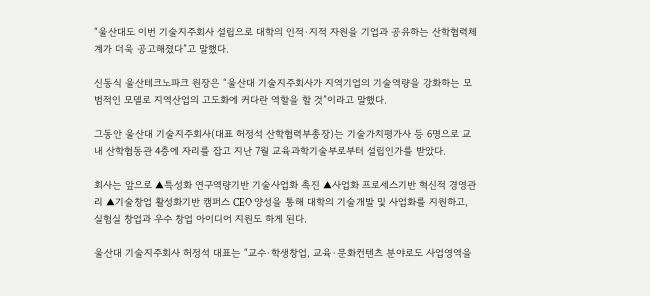“울산대도 이번 기술지주회사 설립으로 대학의 인적·지적 자원을 기업과 공유하는 산학협력체계가 더욱 공고해졌다”고 말했다.

신동식 울산테크노파크 원장은 “울산대 기술지주회사가 지역기업의 기술역량을 강화하는 모범적인 모델로 지역산업의 고도화에 커다란 역할을 할 것”이라고 말했다.

그동안 울산대 기술지주회사(대표 허정석 산학협력부총장)는 기술가치평가사 등 6명으로 교내 산학협동관 4층에 자리를 잡고 지난 7월 교육과학기술부로부터 설립인가를 받았다.

회사는 앞으로 ▲특성화 연구역량기반 기술사업화 촉진 ▲사업화 프로세스기반 혁신적 경영관리 ▲기술창업 활성화기반 캠퍼스 CEO 양성을 통해 대학의 기술개발 및 사업화를 지원하고, 실험실 창업과 우수 창업 아이디어 지원도 하게 된다.

울산대 기술지주회사 허정석 대표는 “교수·학생창업, 교육·문화컨텐츠 분야로도 사업영역을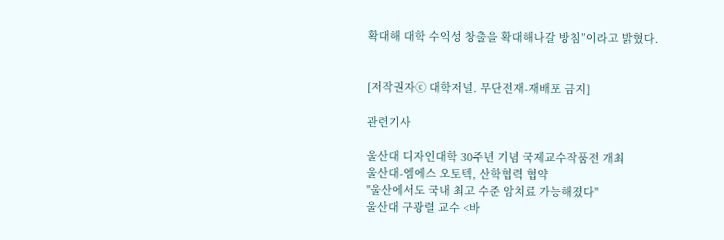확대해 대학 수익성 창출을 확대해나갈 방침”이라고 밝혔다.


[저작권자ⓒ 대학저널. 무단전재-재배포 금지]

관련기사

울산대 디자인대학 30주년 기념 국제교수작품전 개최
울산대-엠에스 오토텍, 산학협력 협약
"울산에서도 국내 최고 수준 암치료 가능해졌다"
울산대 구광렬 교수 <바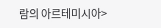람의 아르테미시아>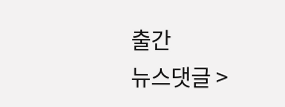출간
뉴스댓글 >